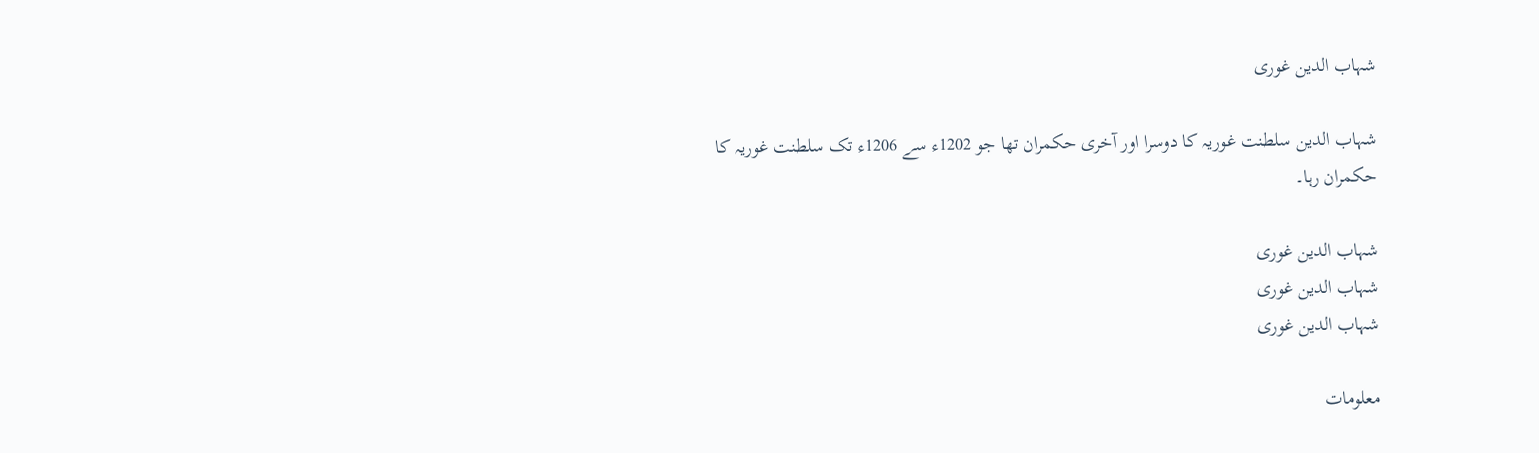شہاب الدین غوری

شہاب الدین سلطنت غوریہ کا دوسرا اور آخری حکمران تھا جو 1202ء سے 1206ء تک سلطنت غوریہ کا حکمران رہا۔

شہاب الدین غوری
شہاب الدین غوری
شہاب الدین غوری

معلومات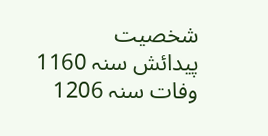شخصیت
پیدائش سنہ 1160
وفات سنہ 1206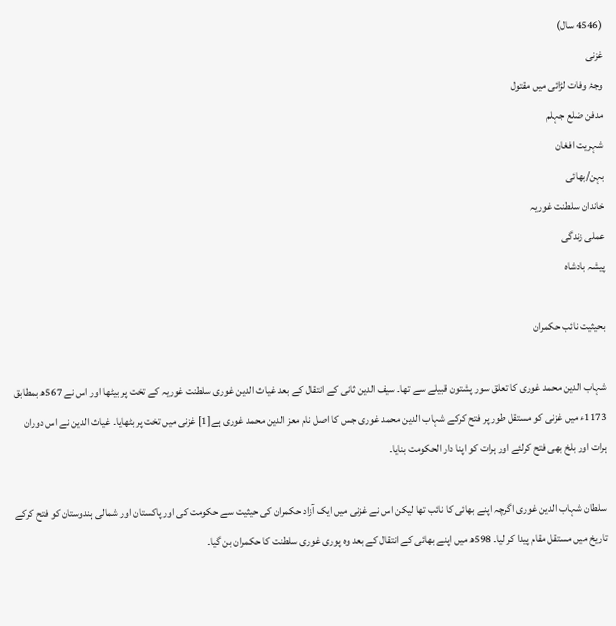(4546 سال)
غزنی
وجۂ وفات لڑائی میں مقتول
مدفن ضلع جہلم
شہریت افغان
بہن/بھائی
خاندان سلطنت غوریہ
عملی زندگی
پیشہ بادشاہ

بحیثیت نائب حکمران

شہاب الدین محمد غوری کا تعلق سور پشتون قبیلے سے تھا۔ سیف الدین ثانی کے انتقال کے بعد غیاث الدین غوری سلطنت غوریہ کے تخت پر بیٹھا اور اس نے 567ھ بمطابق 1173ء میں غزنی کو مستقل طور پر فتح کرکے شہاب الدین محمد غوری جس کا اصل نام معز الدین محمد غوری ہے[1] غزنی میں تخت پر بٹھایا۔ غیاث الدین نے اس دوران ہرات اور بلخ بھی فتح کرلئے اور ہرات کو اپنا دار الحکومت بنایا۔

سلطان شہاب الدین غوری اگرچہ اپنے بھائی کا نائب تھا لیکن اس نے غزنی میں ایک آزاد حکمران کی حیثیت سے حکومت کی اور پاکستان اور شمالی ہندوستان کو فتح کرکے تاریخ میں مستقل مقام پیدا کر لیا۔ 598ھ میں اپنے بھائی کے انتقال کے بعد وہ پوری غوری سلطنت کا حکمران بن گیا۔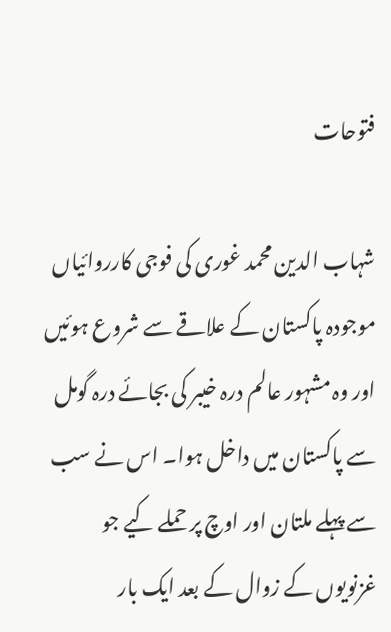فتوحات

شہاب الدین محمد غوری کی فوجی کارروائیاں موجودہ پاکستان کے علاقے سے شروع ہوئیں اور وہ مشہور عالم درہ خیبر کی بجائے درہ گومل سے پاکستان میں داخل ہوا۔ اس نے سب سے پہلے ملتان اور اوچ پر حملے کیے جو غزنویوں کے زوال کے بعد ایک بار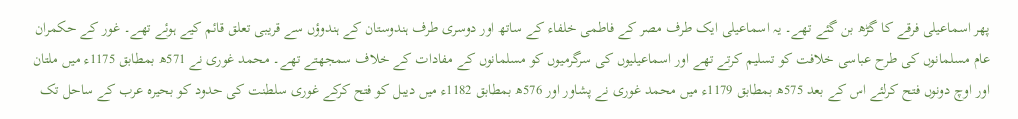پھر اسماعیلی فرقے کا گڑھ بن گئے تھے۔ یہ اسماعیلی ایک طرف مصر کے فاطمی خلفاء کے ساتھ اور دوسری طرف ہندوستان کے ہندوؤں سے قریبی تعلق قائم کیے ہوئے تھے۔ غور کے حکمران عام مسلمانوں کی طرح عباسی خلافت کو تسلیم کرتے تھے اور اسماعیلیوں کی سرگرمیوں کو مسلمانوں کے مفادات کے خلاف سمجھتے تھے۔ محمد غوری نے 571ھ بمطابق 1175ء میں ملتان اور اوچ دونوں فتح کرلئے اس کے بعد 575ھ بمطابق 1179ء میں محمد غوری نے پشاور اور 576ھ بمطابق 1182ء میں دیبل کو فتح کرکے غوری سلطنت کی حدود کو بحیرہ عرب کے ساحل تک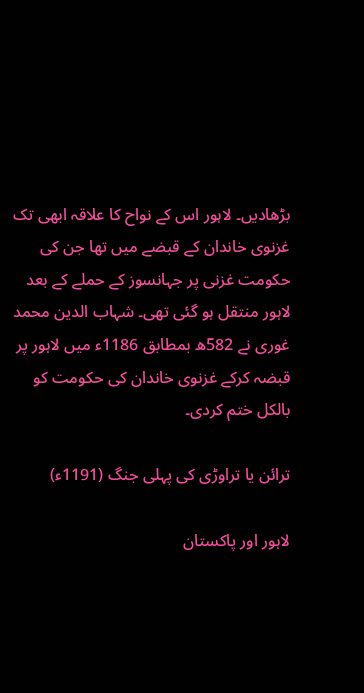بڑھادیں۔ لاہور اس کے نواح کا علاقہ ابھی تک غزنوی خاندان کے قبضے میں تھا جن کی حکومت غزنی پر جہانسوز کے حملے کے بعد لاہور منتقل ہو گئی تھی۔ شہاب الدین محمد غوری نے 582ھ بمطابق 1186ء میں لاہور پر قبضہ کرکے غزنوی خاندان کی حکومت کو بالکل ختم کردی۔

ترائن یا تراوڑی کی پہلی جنگ (1191ء)

لاہور اور پاکستان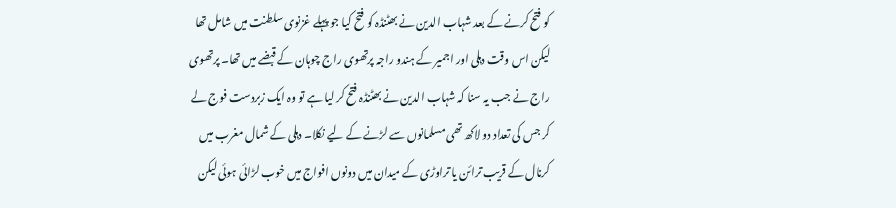کو فتح کرنے کے بعد شہاب الدین نے بھٹنڈہ کو فتح کیا جو پہلے غزنوی سلطنت میں شامل تھا لیکن اس وقت دہلی اور اجمیر کے ہندو راجہ پرتھوی راج چوہان کے قبضے میں تھا۔ پرتھوی راج نے جب یہ سنا کہ شہاب الدین نے بھٹنڈہ فتح کر لیا ہے تو وہ ایک زبردست فوج لے کر جس کی تعداد دو لاکھ تھی مسلمانوں سے لڑنے کے لیے نکلا۔ دہلی کے شمال مغرب میں کرنال کے قریب ترائن یا تراوڑی کے میدان میں دونوں افواج میں خوب لڑائی ہوئی لیکن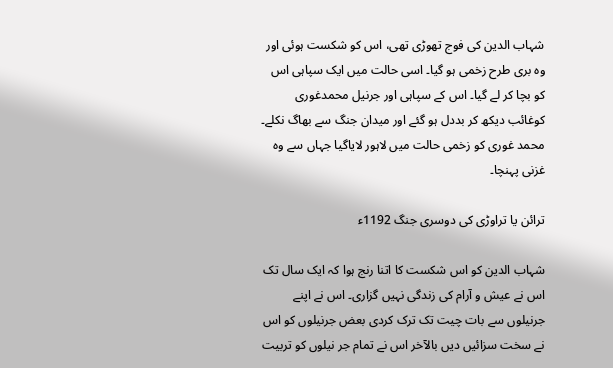شہاب الدین کی فوج تھوڑی تھی، اس کو شکست ہوئی اور وہ بری طرح زخمی ہو گیا۔ اسی حالت میں ایک سپاہی اس کو بچا کر لے گیا۔ اس کے سپاہی اور جرنیل محمدغوری کوغائب دیکھ کر بددل ہو گئے اور میدان جنگ سے بھاگ نکلے۔ محمد غوری کو زخمی حالت میں لاہور لایاگیا جہاں سے وہ غزنی پہنچا۔

ترائن یا تراوڑی کی دوسری جنگ 1192ء

شہاب الدین کو اس شکست کا اتنا رنج ہوا کہ ایک سال تک اس نے عیش و آرام کی زندگی نہیں گزاری۔ اس نے اپنے جرنیلوں سے بات چیت تک ترک کردی بعض جرنیلوں کو اس نے سخت سزائیں دیں بالآخر اس نے تمام جر نیلوں کو تربیت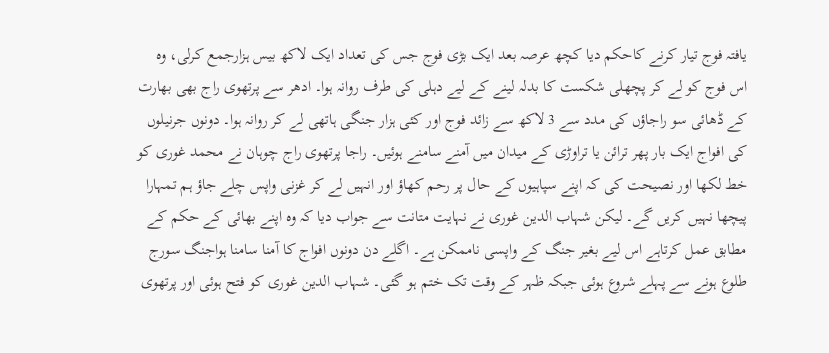یافتہ فوج تیار کرنے کاحکم دیا کچھ عرصہ بعد ایک بڑی فوج جس کی تعداد ایک لاکھ بیس ہزارجمع کرلی، وہ اس فوج کو لے کر پچھلی شکست کا بدلہ لینے کے لیے دہلی کی طرف روانہ ہوا۔ ادھر سے پرتھوی راج بھی بھارت کے ڈھائی سو راجاؤں کی مدد سے 3 لاکھ سے زائد فوج اور کئی ہزار جنگی ہاتھی لے کر روانہ ہوا۔ دونوں جرنیلوں کی افواج ایک بار پھر ترائن یا تراوڑی کے میدان میں آمنے سامنے ہوئیں۔ راجا پرتھوی راج چوہان نے محمد غوری کو خط لکھا اور نصیحت کی کہ اپنے سپاہیوں کے حال پر رحم کھاؤ اور انہیں لے کر غزنی واپس چلے جاؤ ہم تمہارا پیچھا نہیں کریں گے۔ لیکن شہاب الدین غوری نے نہایت متانت سے جواب دیا کہ وہ اپنے بھائی کے حکم کے مطابق عمل کرتاہے اس لیے بغیر جنگ کے واپسی ناممکن ہے۔ اگلے دن دونوں افواج کا آمنا سامنا ہواجنگ سورج طلوع ہونے سے پہلے شروع ہوئی جبکہ ظہر کے وقت تک ختم ہو گئی۔ شہاب الدین غوری کو فتح ہوئی اور پرتھوی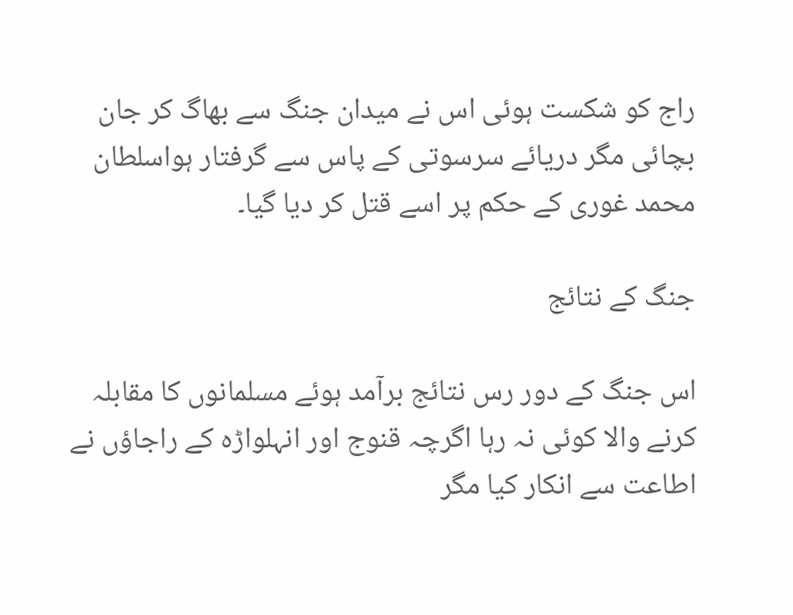راج کو شکست ہوئی اس نے میدان جنگ سے بھاگ کر جان بچائی مگر دریائے سرسوتی کے پاس سے گرفتار ہواسلطان محمد غوری کے حکم پر اسے قتل کر دیا گیا۔

جنگ کے نتائج

اس جنگ کے دور رس نتائج برآمد ہوئے مسلمانوں کا مقابلہ کرنے والا کوئی نہ رہا اگرچہ قنوج اور انہلواڑہ کے راجاؤں نے اطاعت سے انکار کیا مگر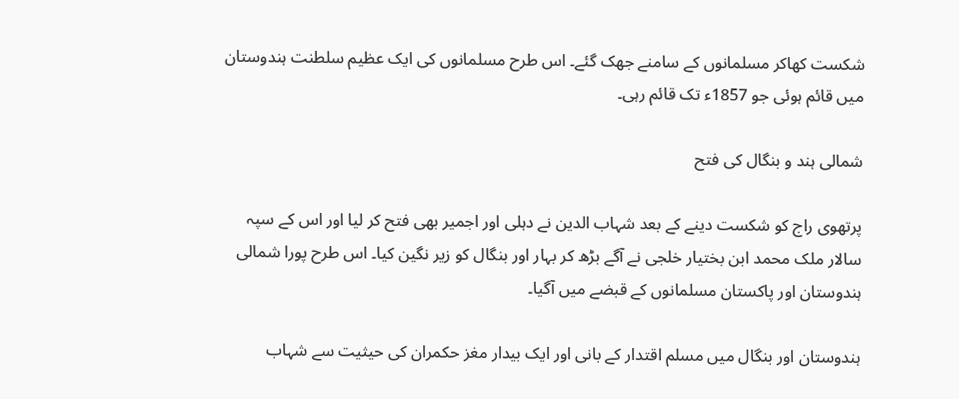شکست کھاکر مسلمانوں کے سامنے جھک گئے۔ اس طرح مسلمانوں کی ایک عظیم سلطنت ہندوستان میں قائم ہوئی جو 1857ء تک قائم رہی۔

شمالی ہند و بنگال کی فتح

پرتھوی راج کو شکست دینے کے بعد شہاب الدین نے دہلی اور اجمیر بھی فتح کر لیا اور اس کے سپہ سالار ملک محمد ابن بختیار خلجی نے آگے بڑھ کر بہار اور بنگال کو زیر نگین کیا۔ اس طرح پورا شمالی ہندوستان اور پاکستان مسلمانوں کے قبضے میں آگیا۔

ہندوستان اور بنگال میں مسلم اقتدار کے بانی اور ایک بیدار مغز حکمران کی حیثیت سے شہاب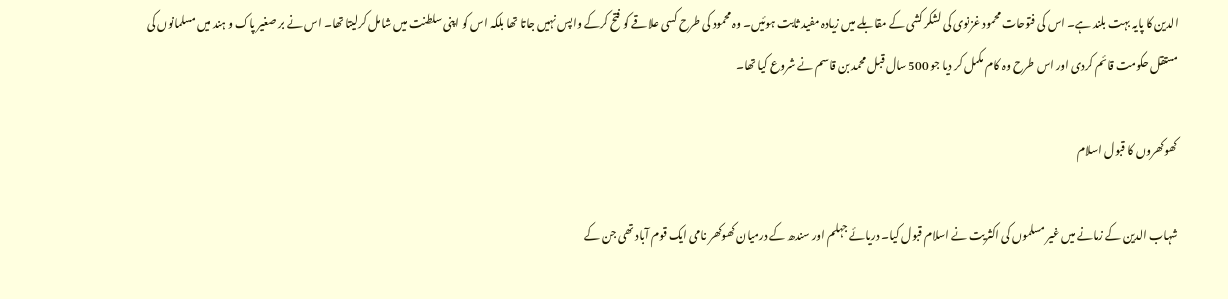الدین کا پایہ بہت بلند ہے۔ اس کی فتوحات محمود غزنوی کی لشکر کشی کے مقابلے میں زیادہ مفید ثابت ہوئیں۔ وہ محمود کی طرح کسی علاقے کو فتح کرکے واپس نہیں جاتا تھا بلکہ اس کو اپنی سلطنت میں شامل کرلیتا تھا۔ اس نے بر صغیر پاک و ہند میں مسلمانوں کی مستقل حکومت قائم کردی اور اس طرح وہ کام مکمل کر دیا جو 500 سال قبل محمد بن قاسم نے شروع کیا تھا۔

کھوکھروں کا قبول اسلام

شہاب الدین کے زمانے میں غیر مسلموں کی اکثریت نے اسلام قبول کیا۔ دریائے جہلم اور سندھ کے درمیان کھوکھر نامی ایک قوم آباد تھی جن کے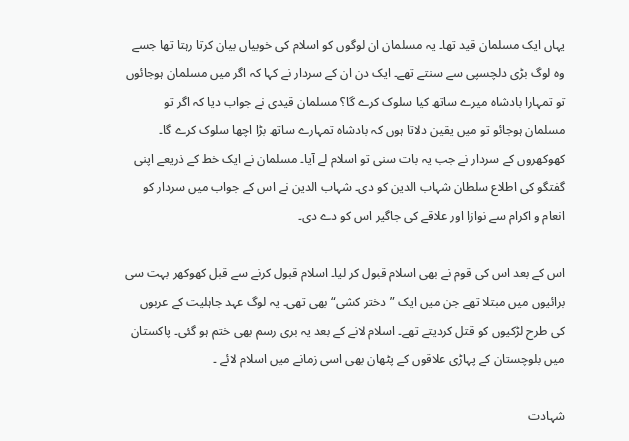یہاں ایک مسلمان قید تھا۔ یہ مسلمان ان لوگوں کو اسلام کی خوبیاں بیان کرتا رہتا تھا جسے وہ لوگ بڑی دلچسپی سے سنتے تھے۔ ایک دن ان کے سردار نے کہا کہ اگر میں مسلمان ہوجائوں تو تمہارا بادشاہ میرے ساتھ کیا سلوک کرے گا؟ مسلمان قیدی نے جواب دیا کہ اگر تو مسلمان ہوجائو تو میں یقین دلاتا ہوں کہ بادشاہ تمہارے ساتھ بڑا اچھا سلوک کرے گا۔ کھوکھروں کے سردار نے جب یہ بات سنی تو اسلام لے آیا۔ مسلمان نے ایک خط کے ذریعے اپنی گفتگو کی اطلاع سلطان شہاب الدین کو دی۔ شہاب الدین نے اس کے جواب میں سردار کو انعام و اکرام سے نوازا اور علاقے کی جاگیر اس کو دے دی۔

اس کے بعد اس کی قوم نے بھی اسلام قبول کر لیا۔ اسلام قبول کرنے سے قبل کھوکھر بہت سی برائیوں میں مبتلا تھے جن میں ایک ”دختر کشی“ بھی تھی۔ یہ لوگ عہد جاہلیت کے عربوں کی طرح لڑکیوں کو قتل کردیتے تھے۔ اسلام لانے کے بعد یہ بری رسم بھی ختم ہو گئی۔ پاکستان میں بلوچستان کے پہاڑی علاقوں کے پٹھان بھی اسی زمانے میں اسلام لائے ۔

شہادت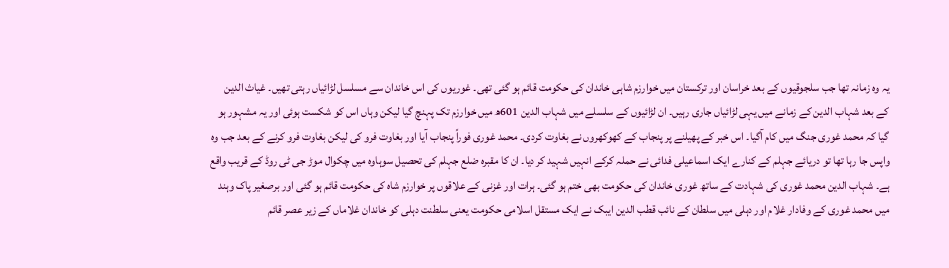یہ وہ زمانہ تھا جب سلجوقیوں کے بعد خراسان اور ترکستان میں خوارزم شاہی خاندان کی حکومت قائم ہو گئی تھی۔ غوریوں کی اس خاندان سے مسلسل لڑائیاں رہتی تھیں۔ غیاث الدین کے بعد شہاب الدین کے زمانے میں یہی لڑائیاں جاری رہیں۔ ان لڑائیوں کے سلسلے میں شہاب الدین 601ھ میں خوارزم تک پہنچ گیا لیکن وہاں اس کو شکست ہوئی اور یہ مشہور ہو گیا کہ محمد غوری جنگ میں کام آگیا۔ اس خبر کے پھیلنے پر پنجاب کے کھوکھروں نے بغاوت کردی۔ محمد غوری فوراً پنجاب آیا اور بغاوت فرو کی لیکن بغاوت فرو کرنے کے بعد جب وہ واپس جا رہا تھا تو دریائے جہلم کے کنارے ایک اسماعیلی فدائی نے حملہ کرکے انہیں شہید کر دیا۔ ان کا مقبرہ ضلع جہلم کی تحصیل سوہاوہ میں چکوال موڑ جی ٹی روڈ کے قریب واقع ہے۔ شہاب الدین محمد غوری کی شہادت کے ساتھ غوری خاندان کی حکومت بھی ختم ہو گئی۔ ہرات اور غزنی کے علاقوں پر خوارزم شاہ کی حکومت قائم ہو گئی اور برصغیر پاک وہند میں محمد غوری کے وفادار غلام اور دہلی میں سلطان کے نائب قطب الدین ایبک نے ایک مستقل اسلامی حکومت یعنی سلطنت دہلی کو خاندان غلاماں کے زیر عصر قائم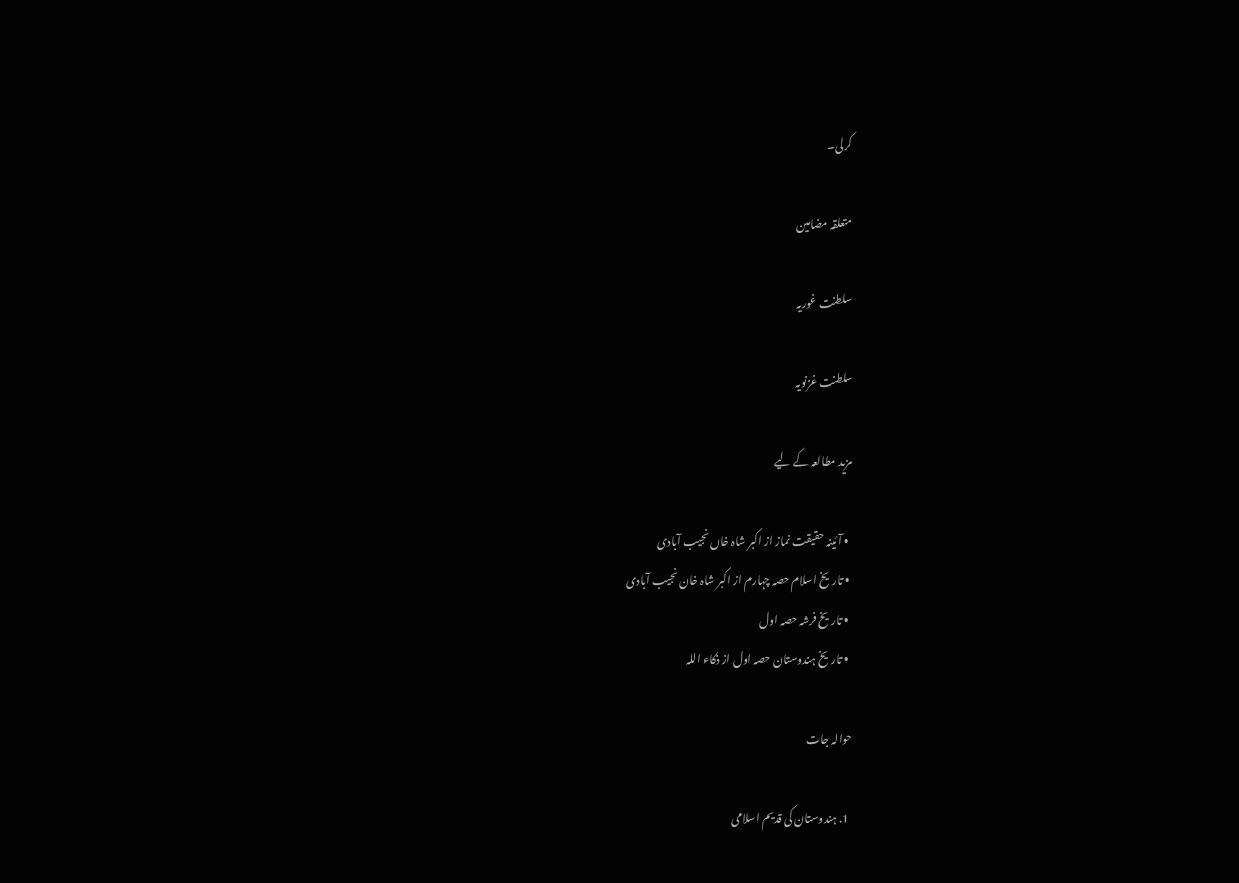کرلی۔

متعلقہ مضامین

سلطنت غوریہ

سلطنت غزنویہ

مزید مطالعہ کے لیے

  • آئینہ حقیقت نماز از اکبر شاہ خاں نجیب آبادی
  • تاریخ اسلام حصہ چہارم از اکبر شاہ خان نجیب آبادی
  • تاریخ فرشہ حصہ اول
  • تاریخ ہندوستان حصہ اول از ذکاء اللہ

حوالہ جات

  1. ہندوستان کی قدیم اسلامی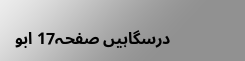درسگاہیں صفحہ17 ابو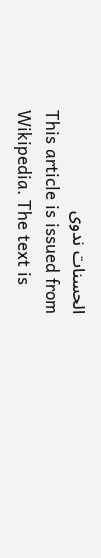الحسنات ندوی
This article is issued from Wikipedia. The text is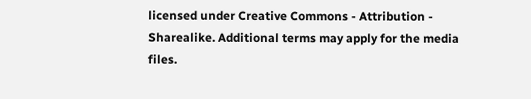licensed under Creative Commons - Attribution - Sharealike. Additional terms may apply for the media files.